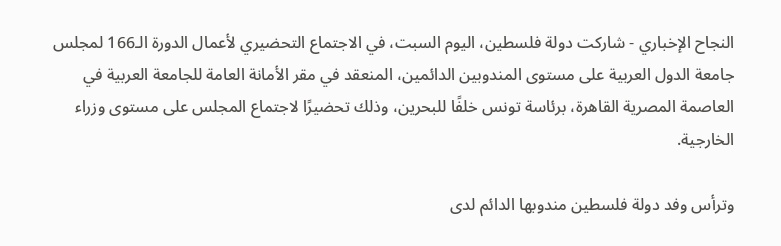النجاح الإخباري - شاركت دولة فلسطين، اليوم السبت، في الاجتماع التحضيري لأعمال الدورة الـ166 لمجلس جامعة الدول العربية على مستوى المندوبين الدائمين، المنعقد في مقر الأمانة العامة للجامعة العربية في العاصمة المصرية القاهرة، برئاسة تونس خلفًا للبحرين، وذلك تحضيرًا لاجتماع المجلس على مستوى وزراء الخارجية.

وترأس وفد دولة فلسطين مندوبها الدائم لدى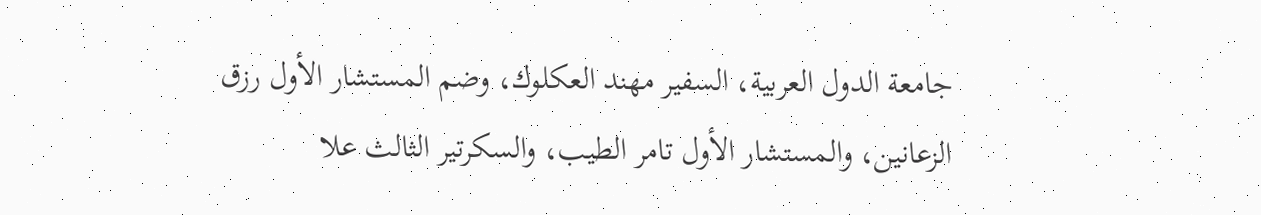جامعة الدول العربية، السفير مهند العكلوك، وضم المستشار الأول رزق الزعانين، والمستشار الأول تامر الطيب، والسكرتير الثالث علا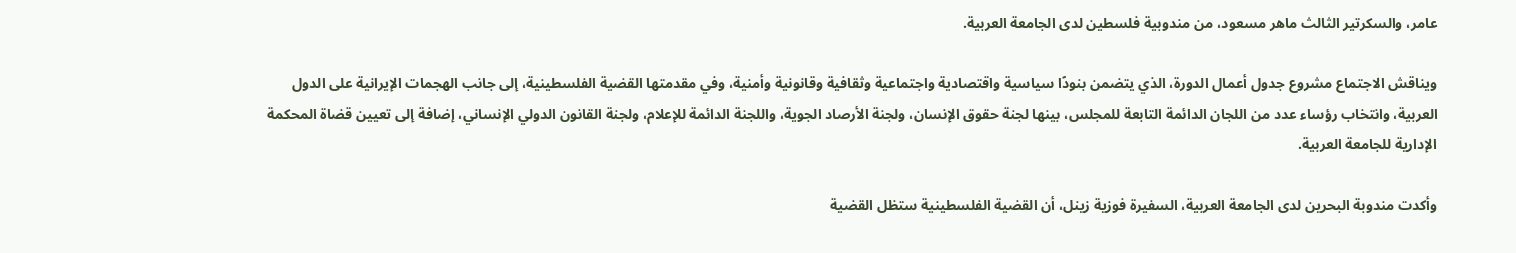عامر، والسكرتير الثالث ماهر مسعود، من مندوبية فلسطين لدى الجامعة العربية.

ويناقش الاجتماع مشروع جدول أعمال الدورة، الذي يتضمن بنودًا سياسية واقتصادية واجتماعية وثقافية وقانونية وأمنية، وفي مقدمتها القضية الفلسطينية، إلى جانب الهجمات الإيرانية على الدول العربية، وانتخاب رؤساء عدد من اللجان الدائمة التابعة للمجلس، بينها لجنة حقوق الإنسان، ولجنة الأرصاد الجوية، واللجنة الدائمة للإعلام، ولجنة القانون الدولي الإنساني، إضافة إلى تعيين قضاة المحكمة الإدارية للجامعة العربية.

وأكدت مندوبة البحرين لدى الجامعة العربية، السفيرة فوزية زينل، أن القضية الفلسطينية ستظل القضية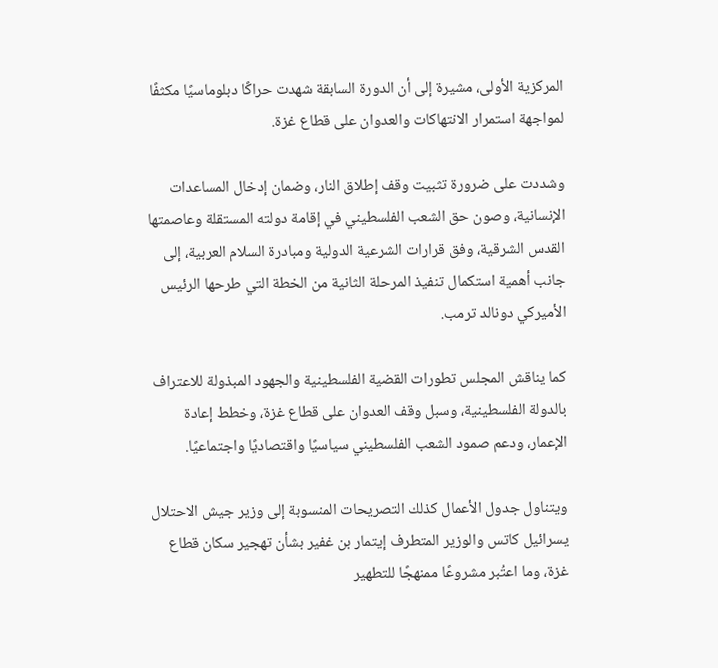المركزية الأولى، مشيرة إلى أن الدورة السابقة شهدت حراكًا دبلوماسيًا مكثفًا لمواجهة استمرار الانتهاكات والعدوان على قطاع غزة.

وشددت على ضرورة تثبيت وقف إطلاق النار، وضمان إدخال المساعدات الإنسانية، وصون حق الشعب الفلسطيني في إقامة دولته المستقلة وعاصمتها القدس الشرقية، وفق قرارات الشرعية الدولية ومبادرة السلام العربية، إلى جانب أهمية استكمال تنفيذ المرحلة الثانية من الخطة التي طرحها الرئيس الأميركي دونالد ترمب.

كما يناقش المجلس تطورات القضية الفلسطينية والجهود المبذولة للاعتراف بالدولة الفلسطينية، وسبل وقف العدوان على قطاع غزة، وخطط إعادة الإعمار، ودعم صمود الشعب الفلسطيني سياسيًا واقتصاديًا واجتماعيًا.

ويتناول جدول الأعمال كذلك التصريحات المنسوبة إلى وزير جيش الاحتلال يسرائيل كاتس والوزير المتطرف إيتمار بن غفير بشأن تهجير سكان قطاع غزة، وما اعتُبر مشروعًا ممنهجًا للتطهير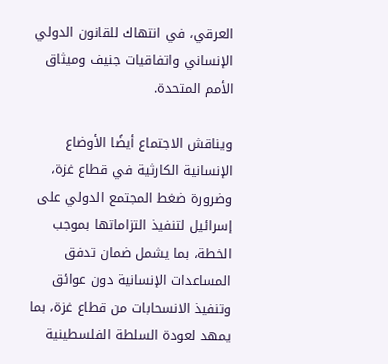العرقي، في انتهاك للقانون الدولي الإنساني واتفاقيات جنيف وميثاق الأمم المتحدة.

ويناقش الاجتماع أيضًا الأوضاع الإنسانية الكارثية في قطاع غزة، وضرورة ضغط المجتمع الدولي على إسرائيل لتنفيذ التزاماتها بموجب الخطة، بما يشمل ضمان تدفق المساعدات الإنسانية دون عوائق وتنفيذ الانسحابات من قطاع غزة، بما يمهد لعودة السلطة الفلسطينية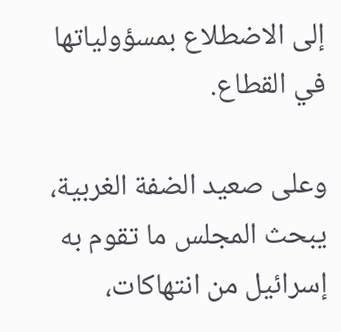إلى الاضطلاع بمسؤولياتها في القطاع.

وعلى صعيد الضفة الغربية، يبحث المجلس ما تقوم به إسرائيل من انتهاكات،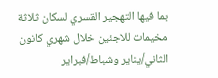بما فيها التهجير القسري لسكان ثلاثة مخيمات للاجئين خلال شهري كانون الثاني/يناير وشباط/فبراير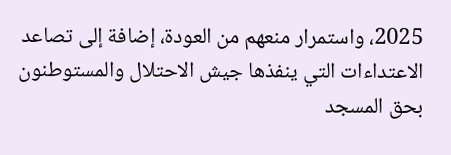2025، واستمرار منعهم من العودة، إضافة إلى تصاعد الاعتداءات التي ينفذها جيش الاحتلال والمستوطنون بحق المسجد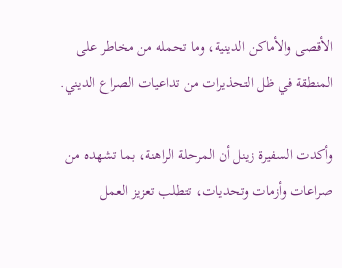الأقصى والأماكن الدينية، وما تحمله من مخاطر على المنطقة في ظل التحذيرات من تداعيات الصراع الديني.

وأكدت السفيرة زينل أن المرحلة الراهنة، بما تشهده من صراعات وأزمات وتحديات، تتطلب تعزيز العمل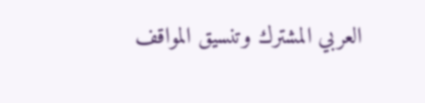العربي المشترك وتنسيق المواقف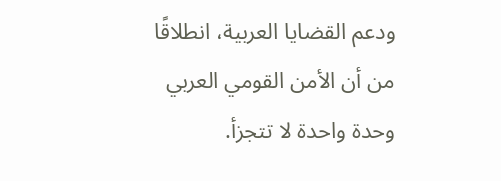ودعم القضايا العربية، انطلاقًا من أن الأمن القومي العربي وحدة واحدة لا تتجزأ.